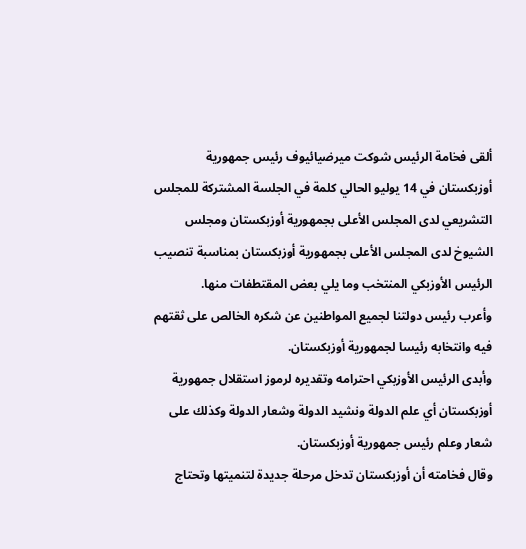ألقى فخامة الرئيس شوكت ميرضيائيوف رئيس جمهورية أوزبكستان في 14 يوليو الحالي كلمة في الجلسة المشتركة للمجلس التشريعي لدى المجلس الأعلى بجمهورية أوزبكستان ومجلس الشيوخ لدى المجلس الأعلى بجمهورية أوزبكستان بمناسبة تنصيب الرئيس الأوزبكي المنتخب وما يلي بعض المقتطفات منها.
وأعرب رئيس دولتنا لجميع المواطنين عن شكره الخالص على ثقتهم فيه وانتخابه رئيسا لجمهورية أوزبكستان.
وأبدى الرئيس الأوزبكي احترامه وتقديره لرموز استقلال جمهورية أوزبكستان أي علم الدولة ونشيد الدولة وشعار الدولة وكذلك على شعار وعلم رئيس جمهورية أوزبكستان.
وقال فخامته أن أوزبكستان تدخل مرحلة جديدة لتنميتها وتحتاج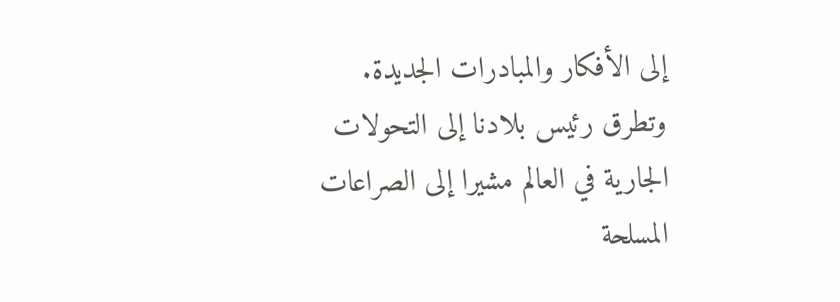إلى الأفكار والمبادرات الجديدة.
وتطرق رئيس بلادنا إلى التحولات الجارية في العالم مشيرا إلى الصراعات المسلحة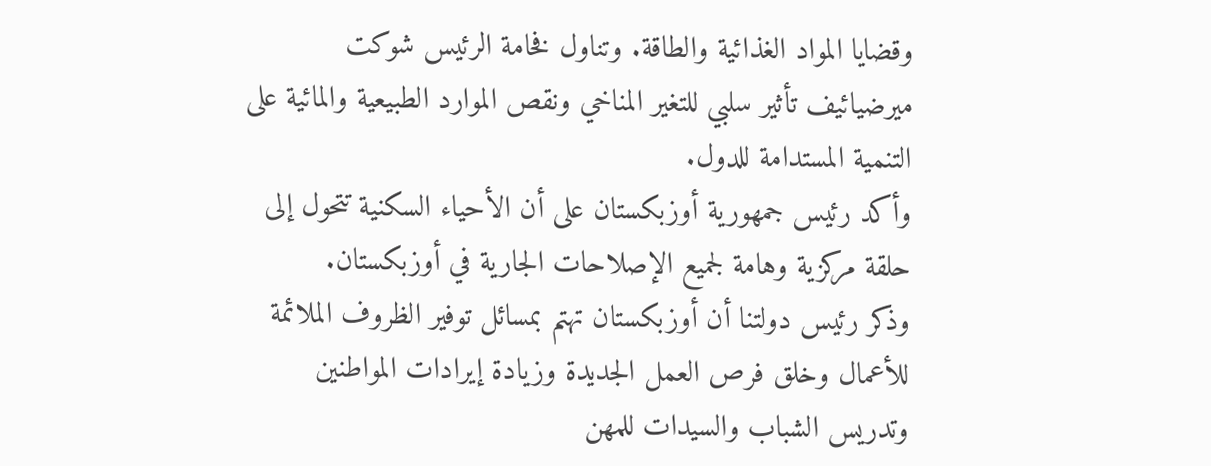وقضايا المواد الغذائية والطاقة. وتناول فخامة الرئيس شوكت ميرضيائيف تأثير سلبي للتغير المناخي ونقص الموارد الطبيعية والمائية على التنمية المستدامة للدول.
وأكد رئيس جمهورية أوزبكستان على أن الأحياء السكنية تتحول إلى حلقة مركزية وهامة لجميع الإصلاحات الجارية في أوزبكستان.
وذكر رئيس دولتنا أن أوزبكستان تهتم بمسائل توفير الظروف الملائمة للأعمال وخلق فرص العمل الجديدة وزيادة إيرادات المواطنين وتدريس الشباب والسيدات للمهن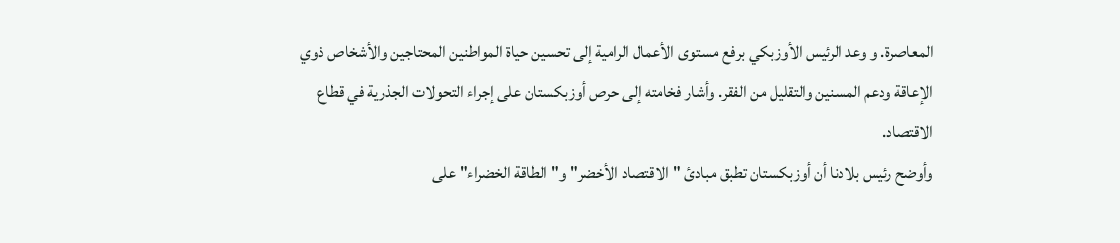المعاصرة. و وعد الرئيس الأوزبكي برفع مستوى الأعمال الرامية إلى تحسين حياة المواطنين المحتاجين والأشخاص ذوي الإعاقة ودعم المسنين والتقليل من الفقر. وأشار فخامته إلى حرص أوزبكستان على إجراء التحولات الجذرية في قطاع الاقتصاد.
وأوضح رئيس بلادنا أن أوزبكستان تطبق مبادئ "الاقتصاد الأخضر" و"الطاقة الخضراء" على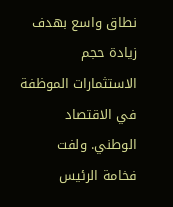نطاق واسع بهدف زيادة حجم الاستثمارات الموظفة في الاقتصاد الوطني. ولفت فخامة الرئيس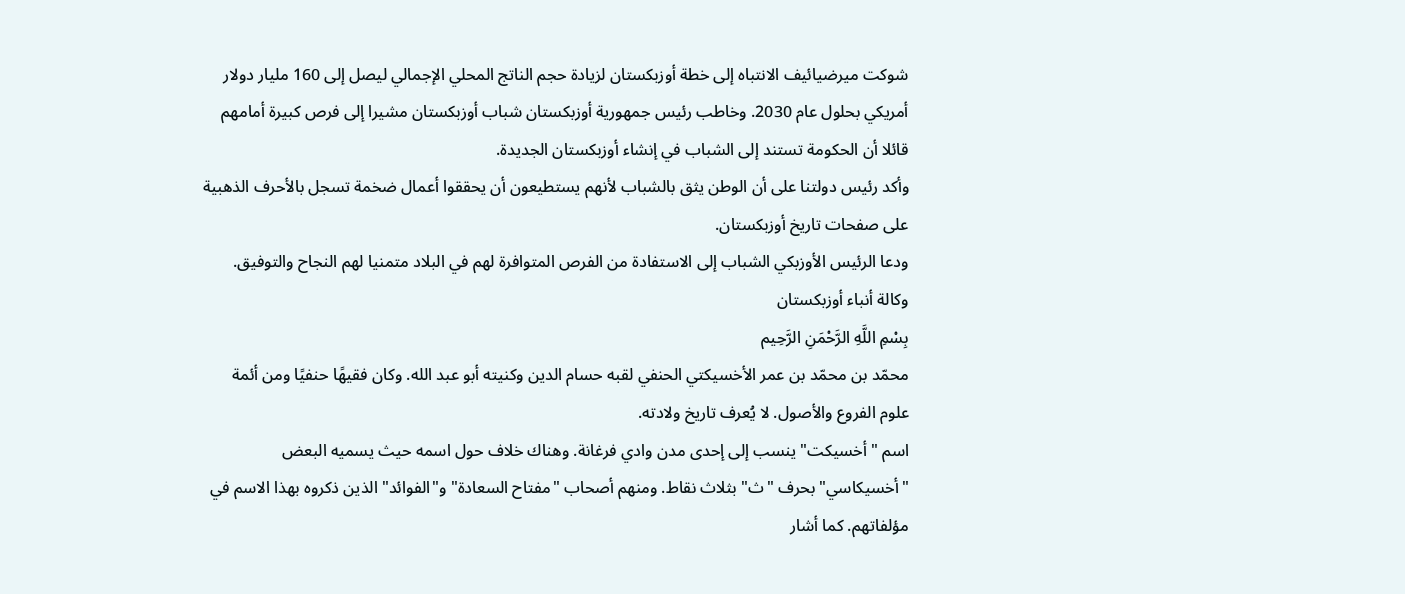شوكت ميرضيائيف الانتباه إلى خطة أوزبكستان لزيادة حجم الناتج المحلي الإجمالي ليصل إلى 160 مليار دولار أمريكي بحلول عام 2030. وخاطب رئيس جمهورية أوزبكستان شباب أوزبكستان مشيرا إلى فرص كبيرة أمامهم قائلا أن الحكومة تستند إلى الشباب في إنشاء أوزبكستان الجديدة.
وأكد رئيس دولتنا على أن الوطن يثق بالشباب لأنهم يستطيعون أن يحققوا أعمال ضخمة تسجل بالأحرف الذهبية على صفحات تاريخ أوزبكستان.
ودعا الرئيس الأوزبكي الشباب إلى الاستفادة من الفرص المتوافرة لهم في البلاد متمنيا لهم النجاح والتوفيق.
وكالة أنباء أوزبكستان
بِسْمِ اللَّهِ الرَّحْمَنِ الرَّحِيم
محمّد بن محمّد بن عمر الأخسيكتي الحنفي لقبه حسام الدين وكنيته أبو عبد الله. وكان فقيهًا حنفيًا ومن أئمة علوم الفروع والأصول. لا يُعرف تاريخ ولادته.
اسم "أخسيكت" ينسب إلى إحدى مدن وادي فرغانة. وهناك خلاف حول اسمه حيث يسميه البعض "أخسيكاسي" بحرف "ث" بثلاث نقاط. ومنهم أصحاب "مفتاح السعادة" و"الفوائد" الذين ذكروه بهذا الاسم في مؤلفاتهم. كما أشار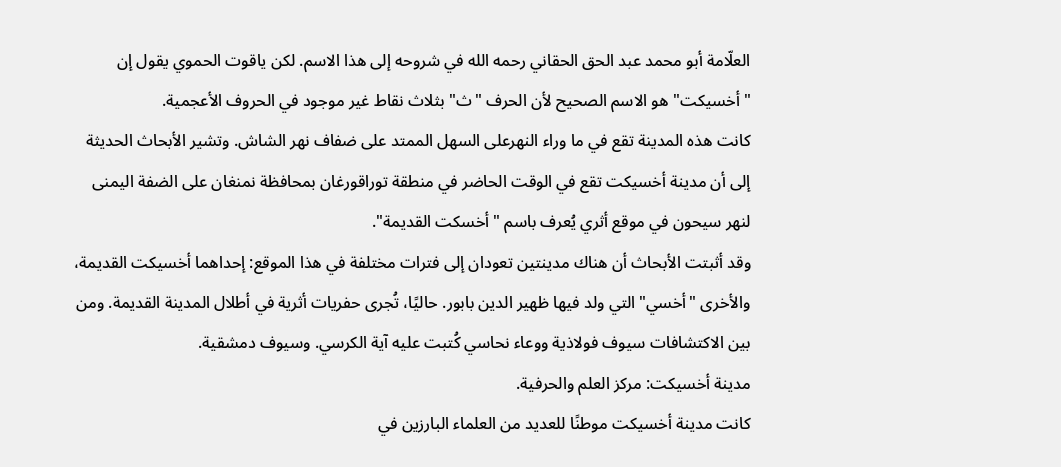العلّامة أبو محمد عبد الحق الحقاني رحمه الله في شروحه إلى هذا الاسم. لكن ياقوت الحموي يقول إن "أخسيكت" هو الاسم الصحيح لأن الحرف "ث" بثلاث نقاط غير موجود في الحروف الأعجمية.
كانت هذه المدينة تقع في ما وراء النهرعلى السهل الممتد على ضفاف نهر الشاش. وتشير الأبحاث الحديثة إلى أن مدينة أخسيكت تقع في الوقت الحاضر في منطقة توراقورغان بمحافظة نمنغان على الضفة اليمنى لنهر سيحون في موقع أثري يُعرف باسم "أخسكت القديمة".
وقد أثبتت الأبحاث أن هناك مدينتين تعودان إلى فترات مختلفة في هذا الموقع: إحداهما أخسيكت القديمة، والأخرى "أخسي" التي ولد فيها ظهير الدين بابور. حاليًا، تُجرى حفريات أثرية في أطلال المدينة القديمة. ومن بين الاكتشافات سيوف فولاذية ووعاء نحاسي كُتبت عليه آية الكرسي. وسيوف دمشقية.
مدينة أخسيكت: مركز العلم والحرفية.
كانت مدينة أخسيكت موطنًا للعديد من العلماء البارزين في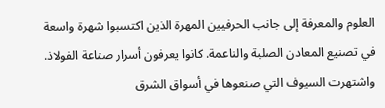العلوم والمعرفة إلى جانب الحرفيين المهرة الذين اكتسبوا شهرة واسعة في تصنيع المعادن الصلبة والناعمة. كانوا يعرفون أسرار صناعة الفولاذ. واشتهرت السيوف التي صنعوها في أسواق الشرق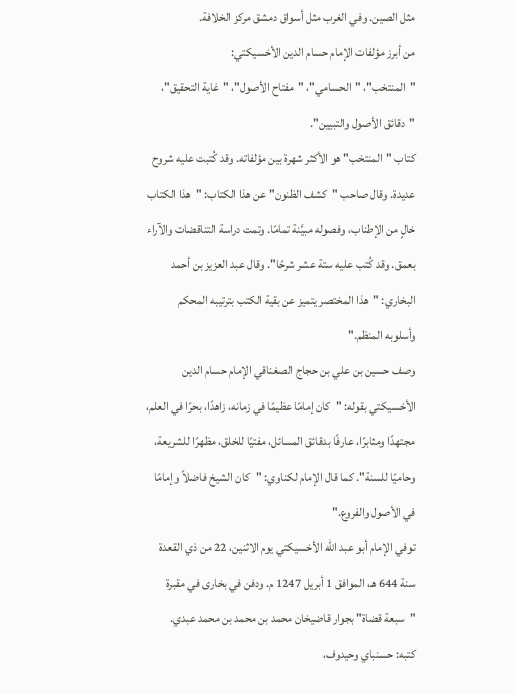مثل الصين. وفي الغرب مثل أسواق دمشق مركز الخلافة.
من أبرز مؤلفات الإمام حسام الدين الأخسيكتي:
"المنتخب"، "الحسامي"، "مفتاح الأصول"، "غاية التحقيق"، "دقائق الأصول والتبيين".
كتاب "المنتخب" هو الأكثر شهرة بين مؤلفاته. وقد كُتبت عليه شروح عديدة. وقال صاحب "كشف الظنون" عن هذا الكتاب: "هذا الكتاب خالٍ من الإطناب، وفصوله مبيَّنة تمامًا. وتمت دراسة التناقضات والآراء بعمق. وقد كُتب عليه ستة عشر شرحًا". وقال عبد العزيز بن أحمد البخاري: "هذا المختصر يتميز عن بقية الكتب بترتيبه المحكم وأسلوبه المنظم."
وصف حسين بن علي بن حجاج الصغناقي الإمام حسام الدين الأخسيكتي بقوله: "كان إمامًا عظيمًا في زمانه، زاهدًا، بحرًا في العلم، مجتهدًا ومثابرًا، عارفًا بدقائق المسائل، مفتيًا للخلق، مظهرًا للشريعة، وحاميًا للسنة". كما قال الإمام لكناوي: "كان الشيخ فاضلاً وإمامًا في الأصول والفروع."
توفي الإمام أبو عبد الله الأخسيكتي يوم الاثنين، 22 من ذي القعدة سنة 644 هـ، الموافق 1 أبريل 1247 م. ودفن في بخارى في مقبرة "سبعة قضاة" بجوار قاضيخان محمد بن محمد بن محمد عبدي.
كتبه: حسنباي وحيدوف،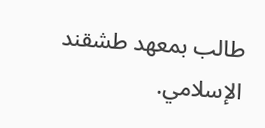طالب بمعهد طشقند الإسلامي.